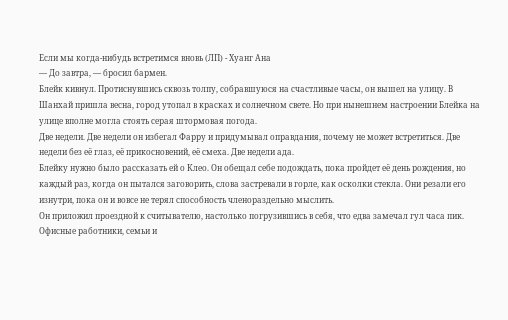Если мы когда-нибудь встретимся вновь (ЛП) - Хуанг Ана
— До завтра, — бросил бармен.
Блейк кивнул. Протиснувшись сквозь толпу, собравшуюся на счастливые часы, он вышел на улицу. В Шанхай пришла весна, город утопал в красках и солнечном свете. Но при нынешнем настроении Блейка на улице вполне могла стоять серая штормовая погода.
Две недели. Две недели он избегал Фарру и придумывал оправдания, почему не может встретиться. Две недели без её глаз, её прикосновений, её смеха. Две недели ада.
Блейку нужно было рассказать ей о Клео. Он обещал себе подождать, пока пройдет её день рождения, но каждый раз, когда он пытался заговорить, слова застревали в горле, как осколки стекла. Они резали его изнутри, пока он и вовсе не терял способность членораздельно мыслить.
Он приложил проездной к считывателю, настолько погрузившись в себя, что едва замечал гул часа пик. Офисные работники, семьи и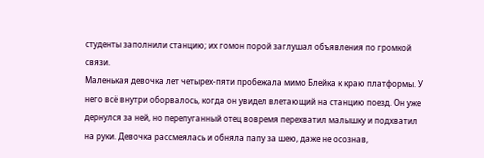студенты заполнили станцию; их гомон порой заглушал объявления по громкой связи.
Маленькая девочка лет четырех-пяти пробежала мимо Блейка к краю платформы. У него всё внутри оборвалось, когда он увидел влетающий на станцию поезд. Он уже дернулся за ней, но перепуганный отец вовремя перехватил малышку и подхватил на руки. Девочка рассмеялась и обняла папу за шею, даже не осознав,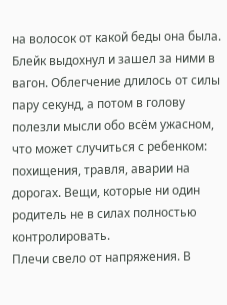на волосок от какой беды она была.
Блейк выдохнул и зашел за ними в вагон. Облегчение длилось от силы пару секунд, а потом в голову полезли мысли обо всём ужасном, что может случиться с ребенком: похищения, травля, аварии на дорогах. Вещи, которые ни один родитель не в силах полностью контролировать.
Плечи свело от напряжения. В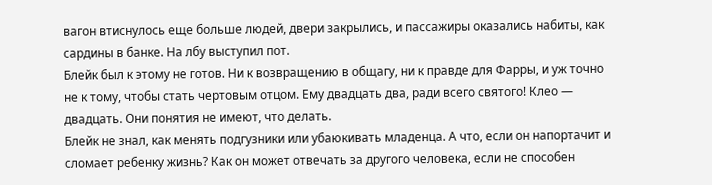вагон втиснулось еще больше людей, двери закрылись, и пассажиры оказались набиты, как сардины в банке. На лбу выступил пот.
Блейк был к этому не готов. Ни к возвращению в общагу, ни к правде для Фарры, и уж точно не к тому, чтобы стать чертовым отцом. Ему двадцать два, ради всего святого! Клео — двадцать. Они понятия не имеют, что делать.
Блейк не знал, как менять подгузники или убаюкивать младенца. А что, если он напортачит и сломает ребенку жизнь? Как он может отвечать за другого человека, если не способен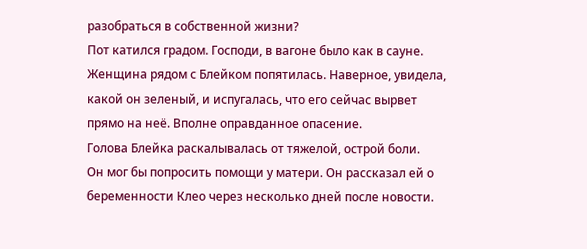разобраться в собственной жизни?
Пот катился градом. Господи, в вагоне было как в сауне. Женщина рядом с Блейком попятилась. Наверное, увидела, какой он зеленый, и испугалась, что его сейчас вырвет прямо на неё. Вполне оправданное опасение.
Голова Блейка раскалывалась от тяжелой, острой боли.
Он мог бы попросить помощи у матери. Он рассказал ей о беременности Клео через несколько дней после новости.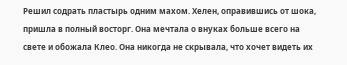Решил содрать пластырь одним махом. Хелен, оправившись от шока, пришла в полный восторг. Она мечтала о внуках больше всего на свете и обожала Клео. Она никогда не скрывала, что хочет видеть их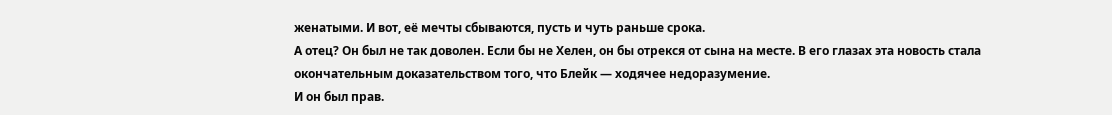женатыми. И вот, её мечты сбываются, пусть и чуть раньше срока.
А отец? Он был не так доволен. Если бы не Хелен, он бы отрекся от сына на месте. В его глазах эта новость стала окончательным доказательством того, что Блейк — ходячее недоразумение.
И он был прав.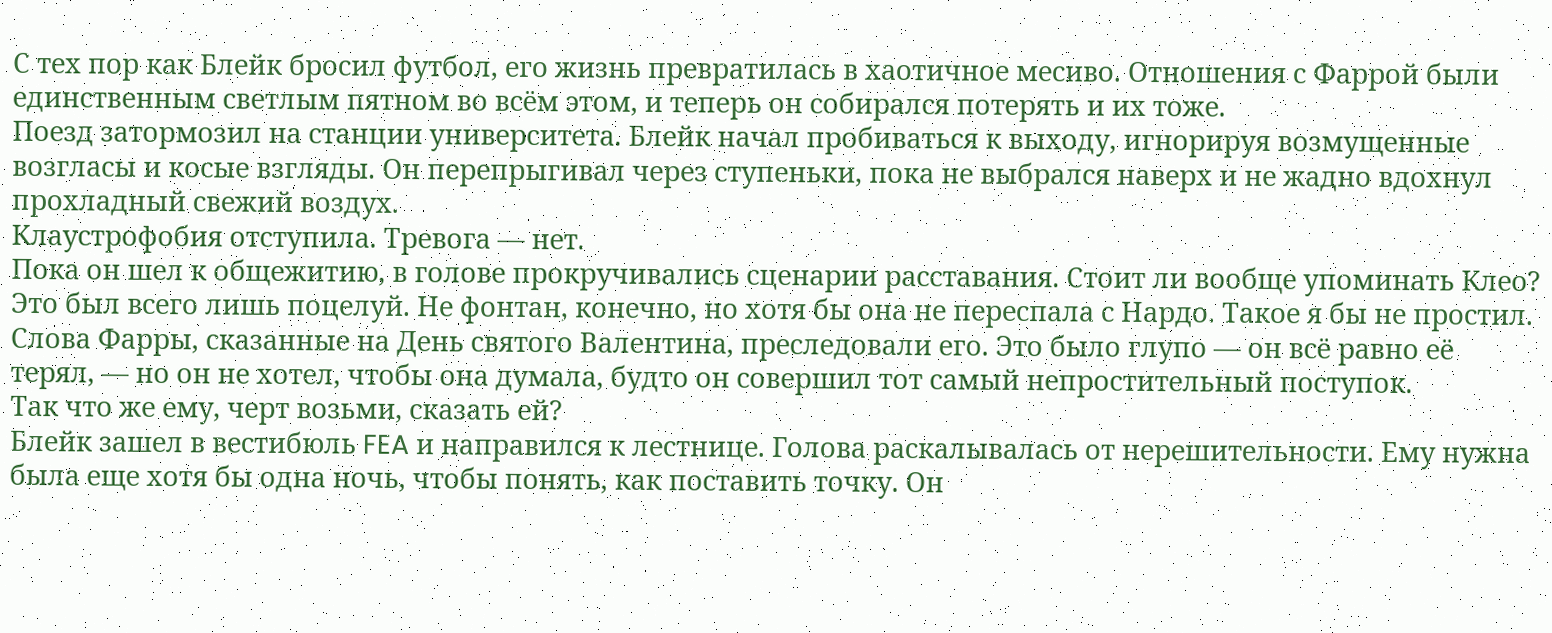С тех пор как Блейк бросил футбол, его жизнь превратилась в хаотичное месиво. Отношения с Фаррой были единственным светлым пятном во всём этом, и теперь он собирался потерять и их тоже.
Поезд затормозил на станции университета. Блейк начал пробиваться к выходу, игнорируя возмущенные возгласы и косые взгляды. Он перепрыгивал через ступеньки, пока не выбрался наверх и не жадно вдохнул прохладный свежий воздух.
Клаустрофобия отступила. Тревога — нет.
Пока он шел к общежитию, в голове прокручивались сценарии расставания. Стоит ли вообще упоминать Клео?
Это был всего лишь поцелуй. Не фонтан, конечно, но хотя бы она не переспала с Нардо. Такое я бы не простил.
Слова Фарры, сказанные на День святого Валентина, преследовали его. Это было глупо — он всё равно её терял, — но он не хотел, чтобы она думала, будто он совершил тот самый непростительный поступок.
Так что же ему, черт возьми, сказать ей?
Блейк зашел в вестибюль FEA и направился к лестнице. Голова раскалывалась от нерешительности. Ему нужна была еще хотя бы одна ночь, чтобы понять, как поставить точку. Он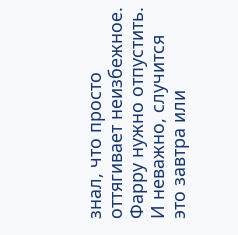знал, что просто оттягивает неизбежное. Фарру нужно отпустить. И неважно, случится это завтра или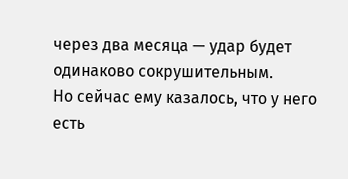через два месяца — удар будет одинаково сокрушительным.
Но сейчас ему казалось, что у него есть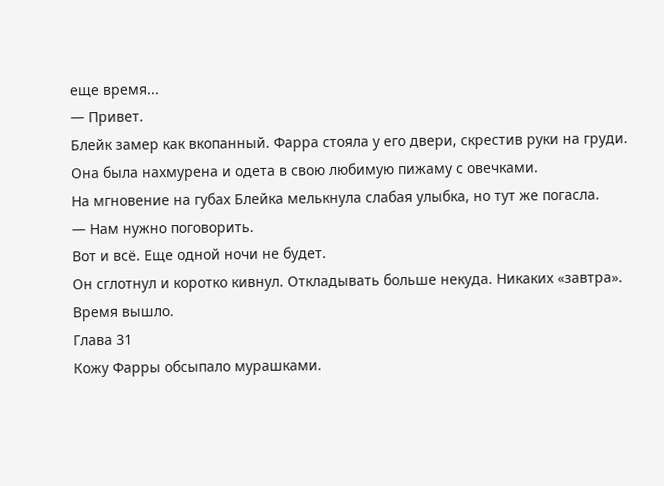еще время...
— Привет.
Блейк замер как вкопанный. Фарра стояла у его двери, скрестив руки на груди. Она была нахмурена и одета в свою любимую пижаму с овечками.
На мгновение на губах Блейка мелькнула слабая улыбка, но тут же погасла.
— Нам нужно поговорить.
Вот и всё. Еще одной ночи не будет.
Он сглотнул и коротко кивнул. Откладывать больше некуда. Никаких «завтра».
Время вышло.
Глава 31
Кожу Фарры обсыпало мурашками.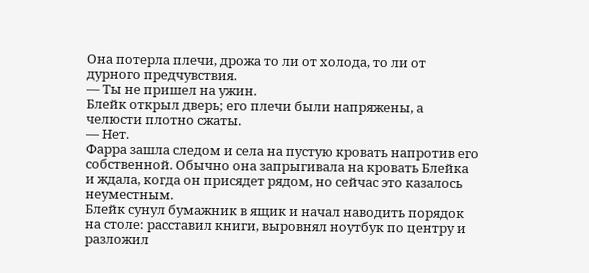Она потерла плечи, дрожа то ли от холода, то ли от дурного предчувствия.
— Ты не пришел на ужин.
Блейк открыл дверь; его плечи были напряжены, а челюсти плотно сжаты.
— Нет.
Фарра зашла следом и села на пустую кровать напротив его собственной. Обычно она запрыгивала на кровать Блейка и ждала, когда он присядет рядом, но сейчас это казалось неуместным.
Блейк сунул бумажник в ящик и начал наводить порядок на столе: расставил книги, выровнял ноутбук по центру и разложил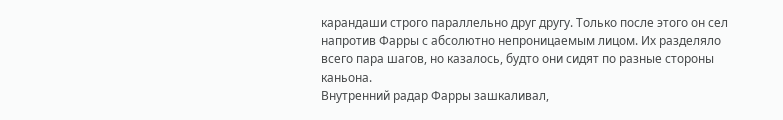карандаши строго параллельно друг другу. Только после этого он сел напротив Фарры с абсолютно непроницаемым лицом. Их разделяло всего пара шагов, но казалось, будто они сидят по разные стороны каньона.
Внутренний радар Фарры зашкаливал,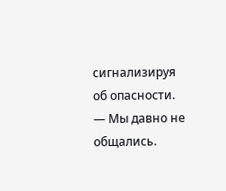сигнализируя об опасности.
— Мы давно не общались.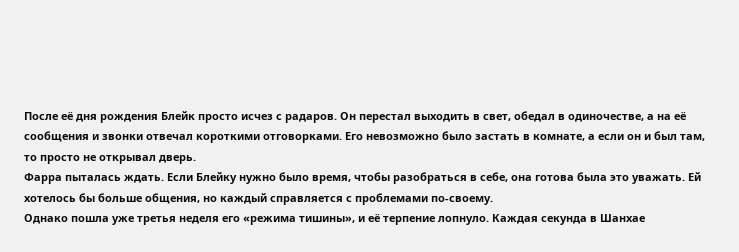После её дня рождения Блейк просто исчез с радаров. Он перестал выходить в свет, обедал в одиночестве, а на её сообщения и звонки отвечал короткими отговорками. Его невозможно было застать в комнате, а если он и был там, то просто не открывал дверь.
Фарра пыталась ждать. Если Блейку нужно было время, чтобы разобраться в себе, она готова была это уважать. Ей хотелось бы больше общения, но каждый справляется с проблемами по-своему.
Однако пошла уже третья неделя его «режима тишины», и её терпение лопнуло. Каждая секунда в Шанхае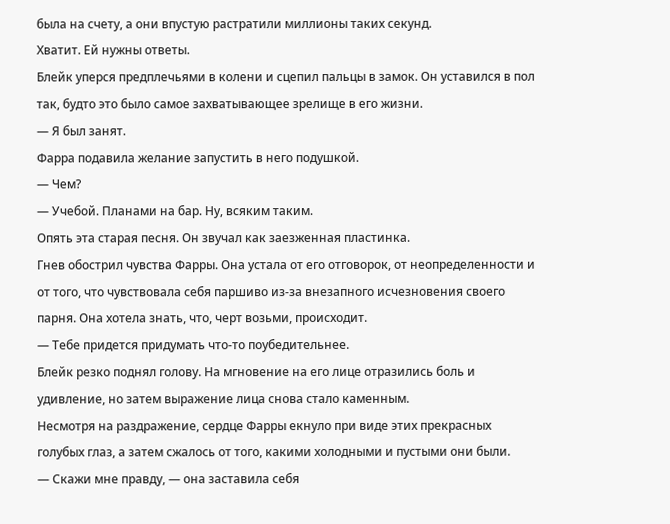была на счету, а они впустую растратили миллионы таких секунд.
Хватит. Ей нужны ответы.
Блейк уперся предплечьями в колени и сцепил пальцы в замок. Он уставился в пол так, будто это было самое захватывающее зрелище в его жизни.
— Я был занят.
Фарра подавила желание запустить в него подушкой.
— Чем?
— Учебой. Планами на бар. Ну, всяким таким.
Опять эта старая песня. Он звучал как заезженная пластинка.
Гнев обострил чувства Фарры. Она устала от его отговорок, от неопределенности и от того, что чувствовала себя паршиво из-за внезапного исчезновения своего парня. Она хотела знать, что, черт возьми, происходит.
— Тебе придется придумать что-то поубедительнее.
Блейк резко поднял голову. На мгновение на его лице отразились боль и удивление, но затем выражение лица снова стало каменным.
Несмотря на раздражение, сердце Фарры екнуло при виде этих прекрасных голубых глаз, а затем сжалось от того, какими холодными и пустыми они были.
— Скажи мне правду, — она заставила себя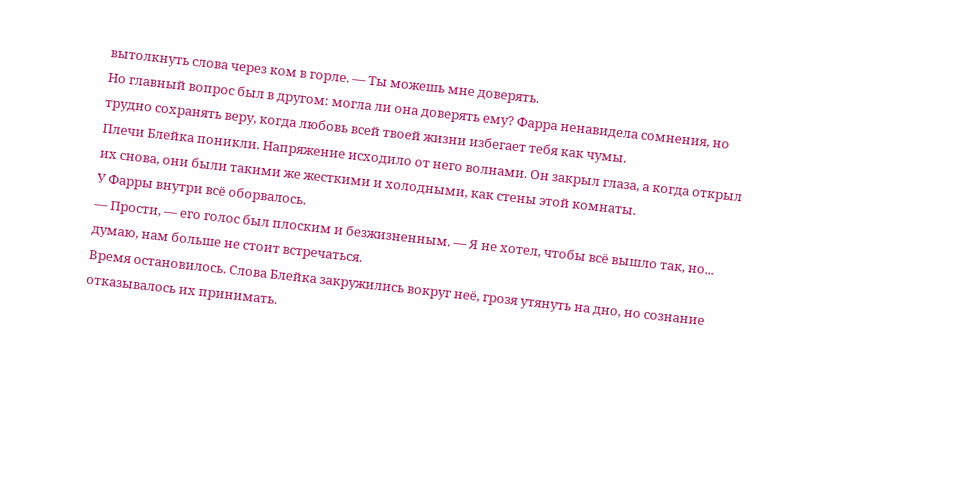вытолкнуть слова через ком в горле. — Ты можешь мне доверять.
Но главный вопрос был в другом: могла ли она доверять ему? Фарра ненавидела сомнения, но трудно сохранять веру, когда любовь всей твоей жизни избегает тебя как чумы.
Плечи Блейка поникли. Напряжение исходило от него волнами. Он закрыл глаза, а когда открыл их снова, они были такими же жесткими и холодными, как стены этой комнаты.
У Фарры внутри всё оборвалось.
— Прости, — его голос был плоским и безжизненным. — Я не хотел, чтобы всё вышло так, но... думаю, нам больше не стоит встречаться.
Время остановилось. Слова Блейка закружились вокруг неё, грозя утянуть на дно, но сознание отказывалось их принимать.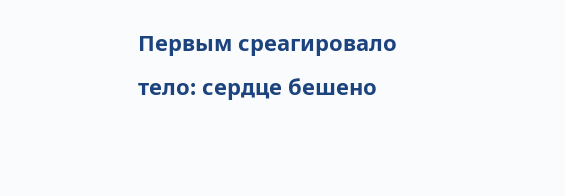Первым среагировало тело: сердце бешено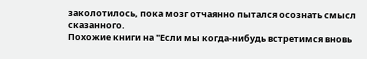заколотилось, пока мозг отчаянно пытался осознать смысл сказанного.
Похожие книги на "Если мы когда-нибудь встретимся вновь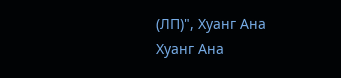(ЛП)", Хуанг Ана
Хуанг Ана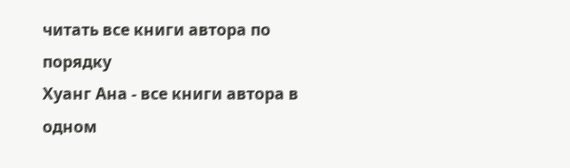читать все книги автора по порядку
Хуанг Ана - все книги автора в одном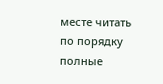месте читать по порядку полные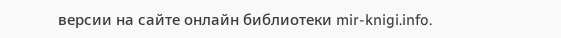версии на сайте онлайн библиотеки mir-knigi.info.